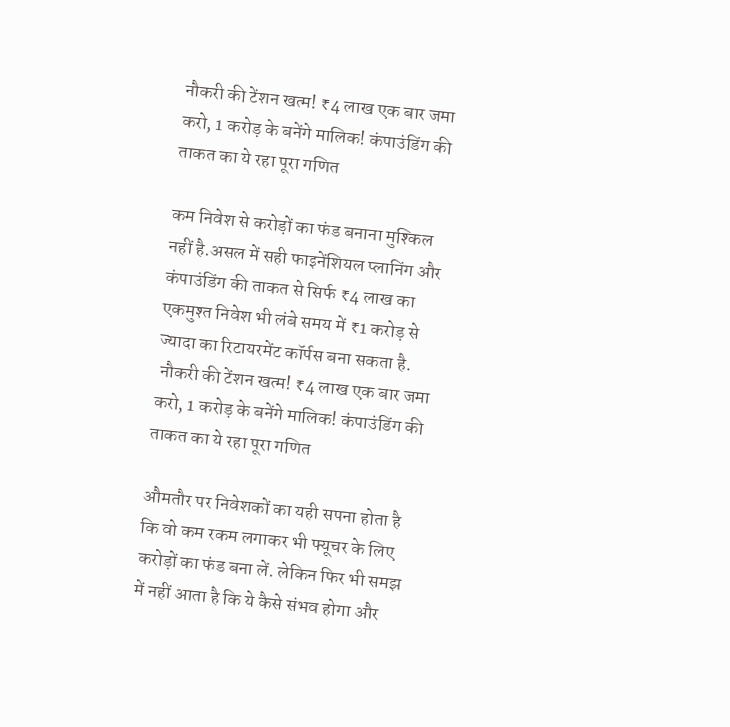नौकरी की टेंशन खत्म! ₹4 लाख एक बार जमा करो, 1 करोड़ के बनेंगे मालिक! कंपाउंडिंग की ताकत का ये रहा पूरा गणित

कम निवेश से करोड़ों का फंड बनाना मुश्किल नहीं है.असल में सही फाइनेंशियल प्लानिंग और कंपाउंडिंग की ताकत से सिर्फ ₹4 लाख का एकमुश्त निवेश भी लंबे समय में ₹1 करोड़ से ज्यादा का रिटायरमेंट कॉर्पस बना सकता है.
 नौकरी की टेंशन खत्म! ₹4 लाख एक बार जमा करो, 1 करोड़ के बनेंगे मालिक! कंपाउंडिंग की ताकत का ये रहा पूरा गणित

औमतौर पर निवेशकों का यही सपना होता है कि वो कम रकम लगाकर भी फ्यूचर के लिए करोड़ों का फंड बना लें. लेकिन फिर भी समझ में नहीं आता है कि ये कैसे संभव होगा और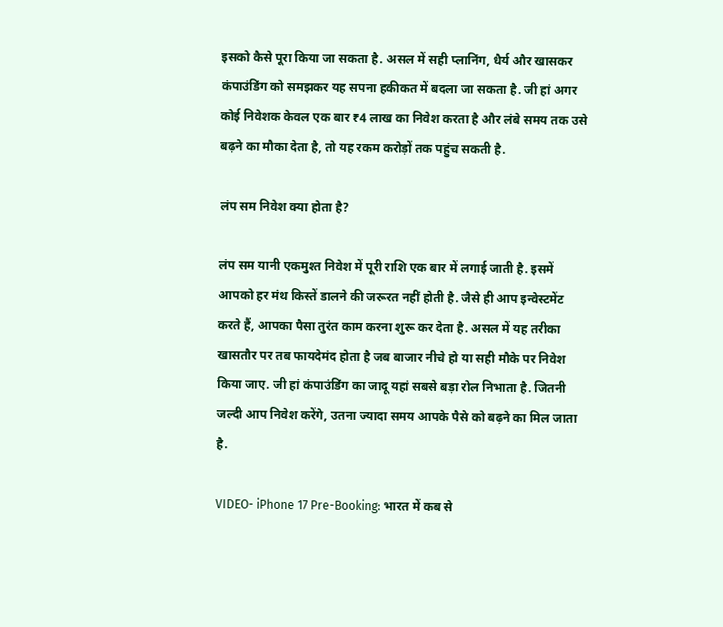इसको कैसे पूरा किया जा सकता है. असल में सही प्लानिंग, धैर्य और खासकर कंपाउंडिंग को समझकर यह सपना हकीकत में बदला जा सकता है. जी हां अगर कोई निवेशक केवल एक बार ₹4 लाख का निवेश करता है और लंबे समय तक उसे बढ़ने का मौका देता है, तो यह रकम करोड़ों तक पहुंच सकती है.

लंप सम निवेश क्या होता है?

लंप सम यानी एकमुश्त निवेश में पूरी राशि एक बार में लगाई जाती है. इसमें आपको हर मंथ किस्तें डालने की जरूरत नहीं होती है. जैसे ही आप इन्वेस्टमेंट करते हैं, आपका पैसा तुरंत काम करना शुरू कर देता है. असल में यह तरीका खासतौर पर तब फायदेमंद होता है जब बाजार नीचे हो या सही मौके पर निवेश किया जाए. जी हां कंपाउंडिंग का जादू यहां सबसे बड़ा रोल निभाता है. जितनी जल्दी आप निवेश करेंगे, उतना ज्यादा समय आपके पैसे को बढ़ने का मिल जाता है.

VIDEO- iPhone 17 Pre-Booking: भारत में कब से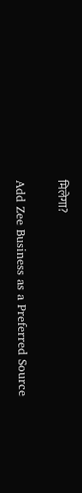मिलेगा?

Add Zee Business as a Preferred Source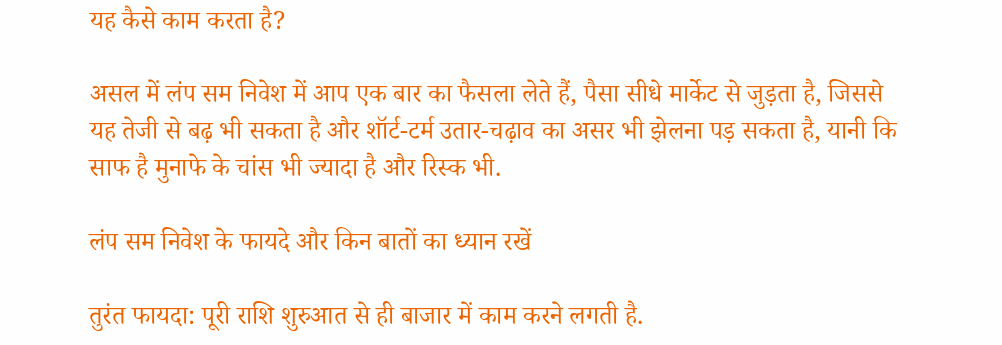यह कैसे काम करता है?

असल में लंप सम निवेश में आप एक बार का फैसला लेते हैं, पैसा सीधे मार्केट से जुड़ता है, जिससे यह तेजी से बढ़ भी सकता है और शॉर्ट-टर्म उतार-चढ़ाव का असर भी झेलना पड़ सकता है, यानी कि साफ है मुनाफे के चांस भी ज्यादा है और रिस्क भी.

लंप सम निवेश के फायदे और किन बातों का ध्यान रखें

तुरंत फायदा: पूरी राशि शुरुआत से ही बाजार में काम करने लगती है.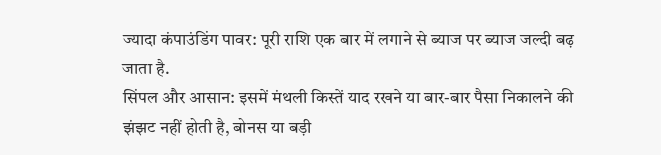ज्यादा कंपाउंडिंग पावर: पूरी राशि एक बार में लगाने से ब्याज पर ब्याज जल्दी बढ़ जाता है.
सिंपल और आसान: इसमें मंथली किस्तें याद रखने या बार-बार पैसा निकालने की झंझट नहीं होती है, बोनस या बड़ी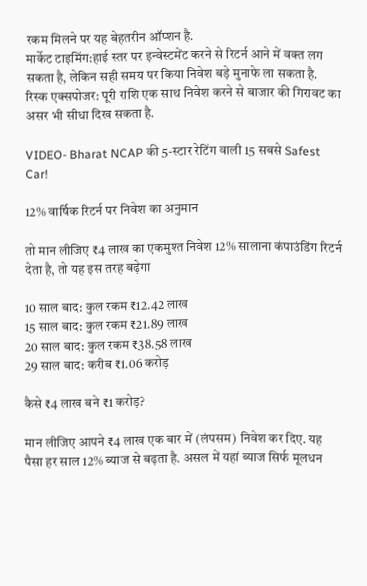रकम मिलने पर यह बेहतरीन ऑप्शन है.
मार्केट टाइमिंग:हाई स्तर पर इन्वेस्टमेंट करने से रिटर्न आने में वक्त लग सकता है, लेकिन सही समय पर किया निवेश बड़े मुनाफे ला सकता है.
रिस्क एक्सपोजर: पूरी राशि एक साथ निवेश करने से बाजार की गिरावट का असर भी सीधा दिख सकता है.

VIDEO- Bharat NCAP की 5-स्टार रेटिंग वाली 15 सबसे Safest Car!

12% वार्षिक रिटर्न पर निवेश का अनुमान

तो मान लीजिए ₹4 लाख का एकमुश्त निवेश 12% सालाना कंपाउंडिंग रिटर्न देता है, तो यह इस तरह बढ़ेगा

10 साल बाद: कुल रकम ₹12.42 लाख
15 साल बाद: कुल रकम ₹21.89 लाख
20 साल बाद: कुल रकम ₹38.58 लाख
29 साल बाद: करीब ₹1.06 करोड़

कैसे ₹4 लाख बने ₹1 करोड़?

मान लीजिए आपने ₹4 लाख एक बार में (लंपसम) निवेश कर दिए. यह पैसा हर साल 12% ब्याज से बढ़ता है. असल में यहां ब्याज सिर्फ मूलधन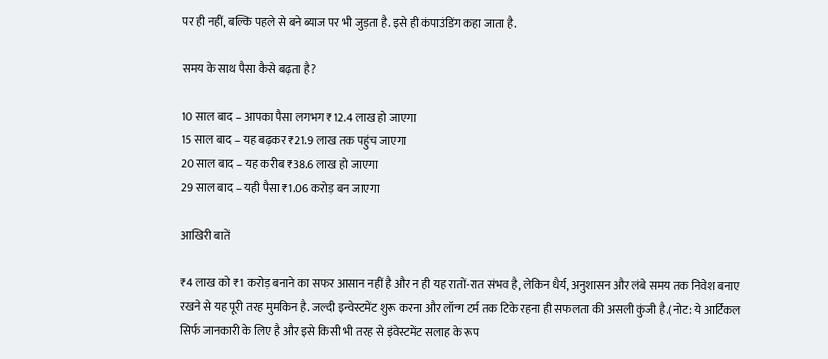पर ही नहीं, बल्कि पहले से बने ब्याज पर भी जुड़ता है. इसे ही कंपाउंडिंग कहा जाता है.

समय के साथ पैसा कैसे बढ़ता है?

10 साल बाद – आपका पैसा लगभग ₹12.4 लाख हो जाएगा
15 साल बाद – यह बढ़कर ₹21.9 लाख तक पहुंच जाएगा
20 साल बाद – यह करीब ₹38.6 लाख हो जाएगा
29 साल बाद – यही पैसा ₹1.06 करोड़ बन जाएगा

आखिरी बातें

₹4 लाख को ₹1 करोड़ बनाने का सफर आसान नहीं है और न ही यह रातों-रात संभव है, लेकिन धैर्य, अनुशासन और लंबे समय तक निवेश बनाए रखने से यह पूरी तरह मुमकिन है. जल्दी इन्वेस्टमेंट शुरू करना और लॉन्ग टर्म तक टिके रहना ही सफलता की असली कुंजी है.(नोट: ये आर्टिकल सिर्फ जानकारी के लिए है और इसे किसी भी तरह से इंवेस्टमेंट सलाह के रूप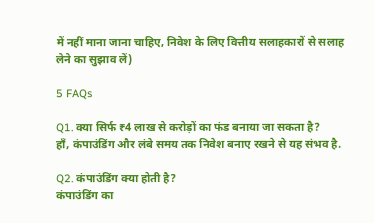में नहीं माना जाना चाहिए, निवेश के लिए वित्तीय सलाहकारों से सलाह लेने का सुझाव लें)

5 FAQs

Q1. क्या सिर्फ ₹4 लाख से करोड़ों का फंड बनाया जा सकता है?
हाँ, कंपाउंडिंग और लंबे समय तक निवेश बनाए रखने से यह संभव है.

Q2. कंपाउंडिंग क्या होती है?
कंपाउंडिंग का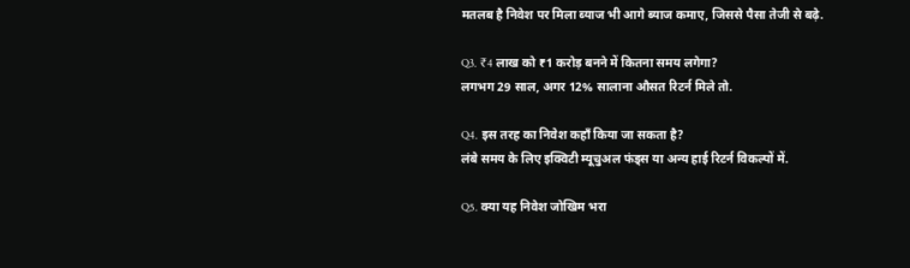मतलब है निवेश पर मिला ब्याज भी आगे ब्याज कमाए, जिससे पैसा तेजी से बढ़े.

Q3. ₹4 लाख को ₹1 करोड़ बनने में कितना समय लगेगा?
लगभग 29 साल, अगर 12% सालाना औसत रिटर्न मिले तो.

Q4. इस तरह का निवेश कहाँ किया जा सकता है?
लंबे समय के लिए इक्विटी म्यूचुअल फंड्स या अन्य हाई रिटर्न विकल्पों में.

Q5. क्या यह निवेश जोखिम भरा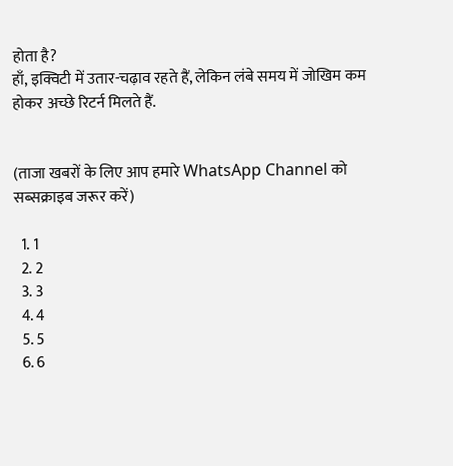होता है?
हाँ, इक्विटी में उतार-चढ़ाव रहते हैं, लेकिन लंबे समय में जोखिम कम होकर अच्छे रिटर्न मिलते हैं.


(ताजा खबरों के लिए आप हमारे WhatsApp Channel को सब्सक्राइब जरूर करें)

  1. 1
  2. 2
  3. 3
  4. 4
  5. 5
  6. 6